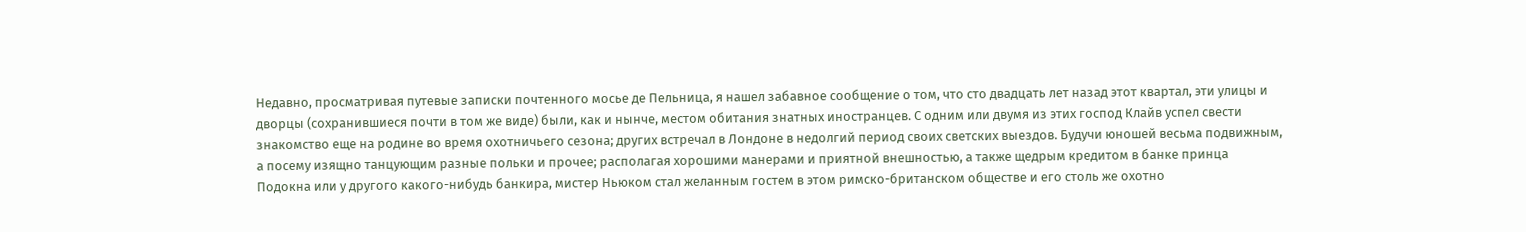Недавно, просматривая путевые записки почтенного мосье де Пельница, я нашел забавное сообщение о том, что сто двадцать лет назад этот квартал, эти улицы и дворцы (сохранившиеся почти в том же виде) были, как и нынче, местом обитания знатных иностранцев. С одним или двумя из этих господ Клайв успел свести знакомство еще на родине во время охотничьего сезона; других встречал в Лондоне в недолгий период своих светских выездов. Будучи юношей весьма подвижным, а посему изящно танцующим разные польки и прочее; располагая хорошими манерами и приятной внешностью, а также щедрым кредитом в банке принца Подокна или у другого какого-нибудь банкира, мистер Ньюком стал желанным гостем в этом римско-британском обществе и его столь же охотно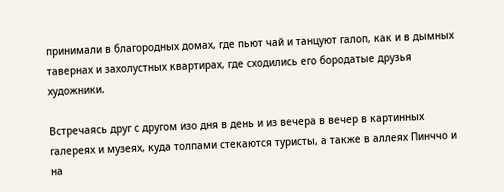принимали в благородных домах, где пьют чай и танцуют галоп, как и в дымных тавернах и захолустных квартирах, где сходились его бородатые друзья художники.

Встречаясь друг с другом изо дня в день и из вечера в вечер в картинных галереях и музеях, куда толпами стекаются туристы, а также в аллеях Пинччо и на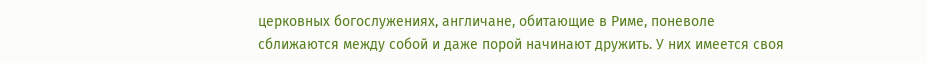церковных богослужениях, англичане, обитающие в Риме, поневоле сближаются между собой и даже порой начинают дружить. У них имеется своя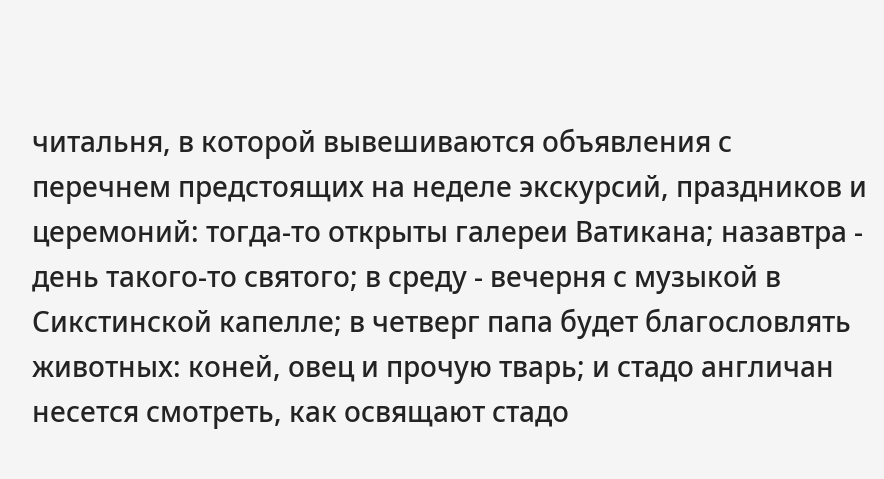читальня, в которой вывешиваются объявления с перечнем предстоящих на неделе экскурсий, праздников и церемоний: тогда-то открыты галереи Ватикана; назавтра - день такого-то святого; в среду - вечерня с музыкой в Сикстинской капелле; в четверг папа будет благословлять животных: коней, овец и прочую тварь; и стадо англичан несется смотреть, как освящают стадо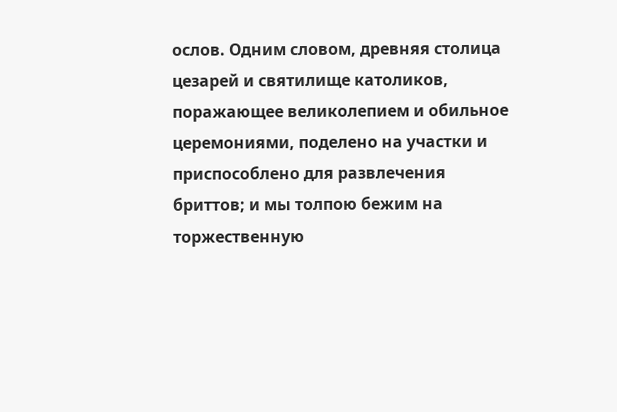ослов. Одним словом, древняя столица цезарей и святилище католиков, поражающее великолепием и обильное церемониями, поделено на участки и приспособлено для развлечения бриттов; и мы толпою бежим на торжественную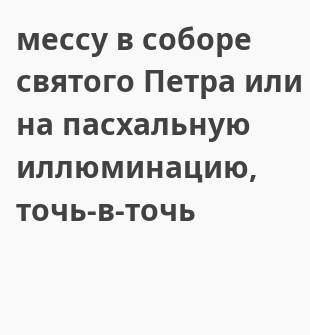мессу в соборе святого Петра или на пасхальную иллюминацию, точь-в-точь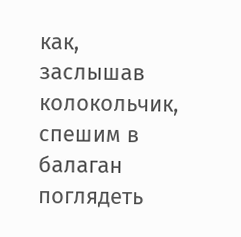как, заслышав колокольчик, спешим в балаган поглядеть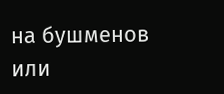на бушменов или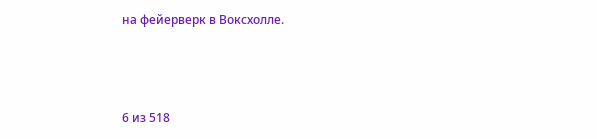на фейерверк в Воксхолле.



6 из 518